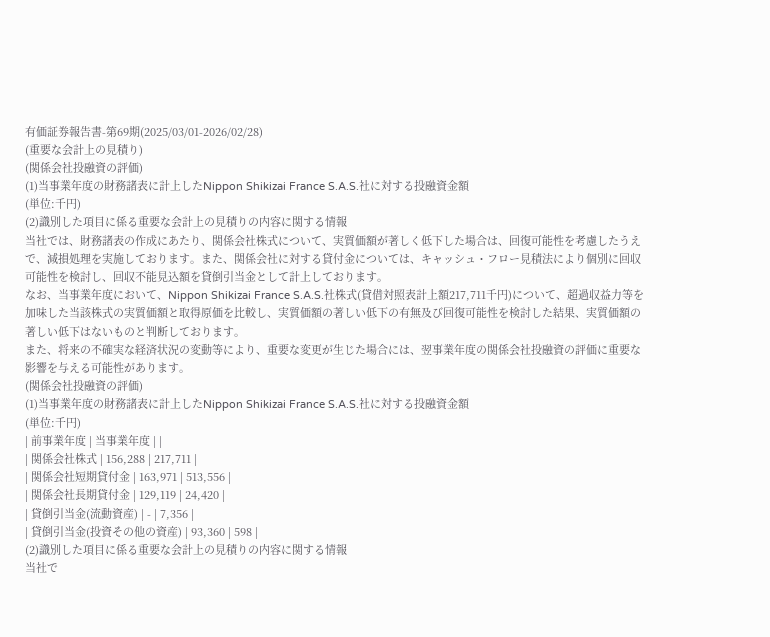有価証券報告書-第69期(2025/03/01-2026/02/28)
(重要な会計上の見積り)
(関係会社投融資の評価)
(1)当事業年度の財務諸表に計上したNippon Shikizai France S.A.S.社に対する投融資金額
(単位:千円)
(2)識別した項目に係る重要な会計上の見積りの内容に関する情報
当社では、財務諸表の作成にあたり、関係会社株式について、実質価額が著しく低下した場合は、回復可能性を考慮したうえで、減損処理を実施しております。また、関係会社に対する貸付金については、キャッシュ・フロー見積法により個別に回収可能性を検討し、回収不能見込額を貸倒引当金として計上しております。
なお、当事業年度において、Nippon Shikizai France S.A.S.社株式(貸借対照表計上額217,711千円)について、超過収益力等を加味した当該株式の実質価額と取得原価を比較し、実質価額の著しい低下の有無及び回復可能性を検討した結果、実質価額の著しい低下はないものと判断しております。
また、将来の不確実な経済状況の変動等により、重要な変更が生じた場合には、翌事業年度の関係会社投融資の評価に重要な影響を与える可能性があります。
(関係会社投融資の評価)
(1)当事業年度の財務諸表に計上したNippon Shikizai France S.A.S.社に対する投融資金額
(単位:千円)
| 前事業年度 | 当事業年度 | |
| 関係会社株式 | 156,288 | 217,711 |
| 関係会社短期貸付金 | 163,971 | 513,556 |
| 関係会社長期貸付金 | 129,119 | 24,420 |
| 貸倒引当金(流動資産) | - | 7,356 |
| 貸倒引当金(投資その他の資産) | 93,360 | 598 |
(2)識別した項目に係る重要な会計上の見積りの内容に関する情報
当社で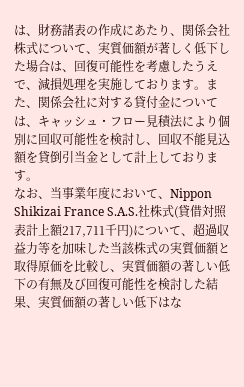は、財務諸表の作成にあたり、関係会社株式について、実質価額が著しく低下した場合は、回復可能性を考慮したうえで、減損処理を実施しております。また、関係会社に対する貸付金については、キャッシュ・フロー見積法により個別に回収可能性を検討し、回収不能見込額を貸倒引当金として計上しております。
なお、当事業年度において、Nippon Shikizai France S.A.S.社株式(貸借対照表計上額217,711千円)について、超過収益力等を加味した当該株式の実質価額と取得原価を比較し、実質価額の著しい低下の有無及び回復可能性を検討した結果、実質価額の著しい低下はな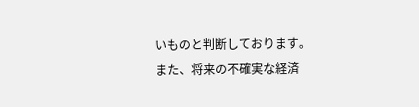いものと判断しております。
また、将来の不確実な経済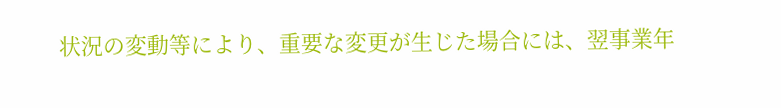状況の変動等により、重要な変更が生じた場合には、翌事業年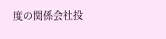度の関係会社投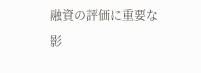融資の評価に重要な影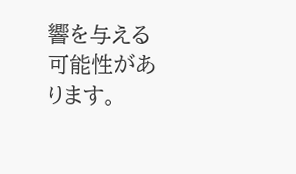響を与える可能性があります。